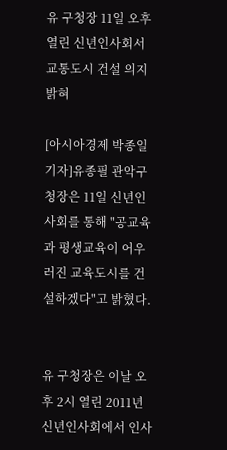유 구청장 11일 오후 열린 신년인사회서 교통도시 건설 의지 밝혀

[아시아경제 박종일 기자]유종필 관악구청장은 11일 신년인사회를 통해 "공교육과 평생교육이 어우러진 교육도시를 건설하겠다"고 밝혔다.


유 구청장은 이날 오후 2시 열린 2011년 신년인사회에서 인사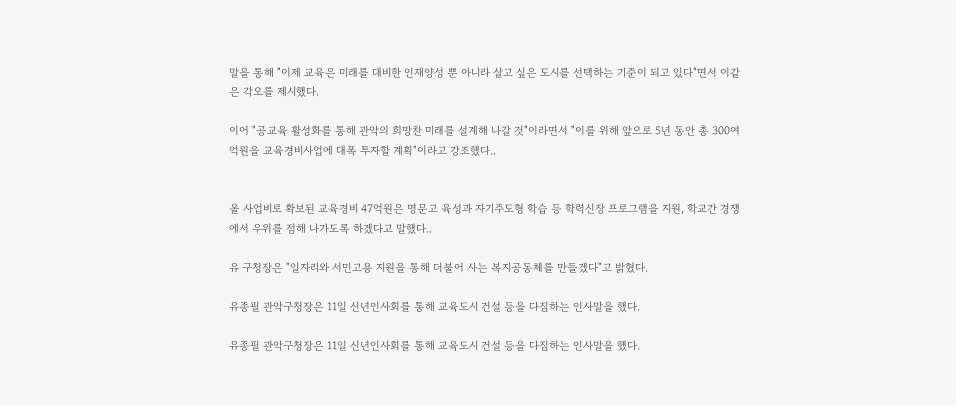말을 통해 "이제 교육은 미래를 대비한 인재양성 뿐 아니라 살고 싶은 도시를 선택하는 기준이 되고 있다"면서 이같은 각오를 제시했다.

이어 "공교육 활성화를 통해 관악의 희망찬 미래를 설계해 나갈 것"이라면서 "이를 위해 앞으로 5년 동안 총 300여억원을 교육경비사업에 대폭 투자할 계획"이라고 강조했다..


올 사업비로 확보된 교육경비 47억원은 명문고 육성과 자기주도형 학습 등 학력신장 프로그램을 지원, 학교간 경쟁에서 우위를 점해 나가도록 하겠다고 말했다..

유 구청장은 "일자리와 서민고용 지원을 통해 더불어 사는 복지공동체를 만들겠다"고 밝혔다.

유종필 관악구청장은 11일 신년인사회를 통해 교육도시 건설 등을 다짐하는 인사말을 했다.

유종필 관악구청장은 11일 신년인사회를 통해 교육도시 건설 등을 다짐하는 인사말을 했다.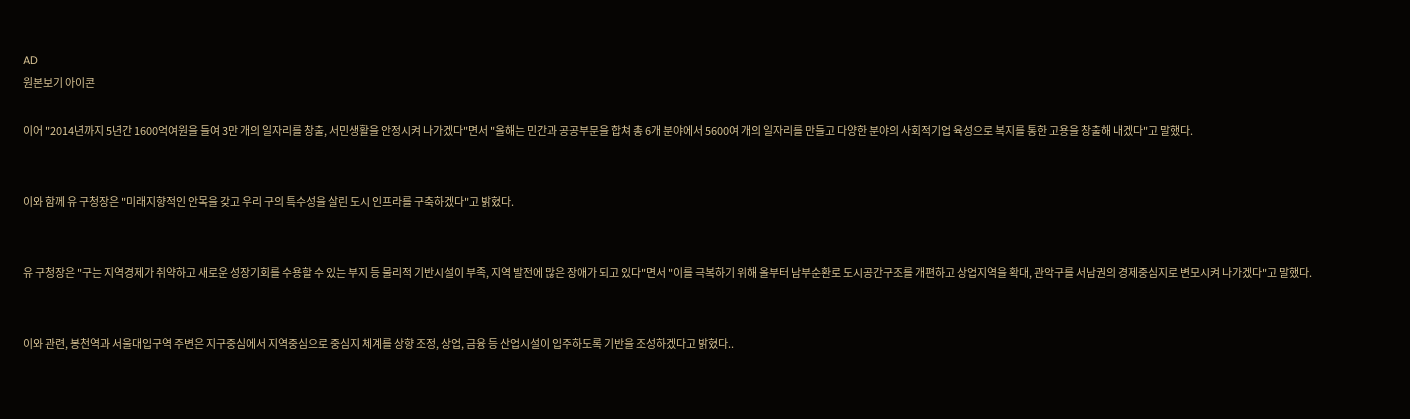AD
원본보기 아이콘

이어 "2014년까지 5년간 1600억여원을 들여 3만 개의 일자리를 창출, 서민생활을 안정시켜 나가겠다"면서 "올해는 민간과 공공부문을 합쳐 총 6개 분야에서 5600여 개의 일자리를 만들고 다양한 분야의 사회적기업 육성으로 복지를 통한 고용을 창출해 내겠다"고 말했다.


이와 함께 유 구청장은 "미래지향적인 안목을 갖고 우리 구의 특수성을 살린 도시 인프라를 구축하겠다"고 밝혔다.


유 구청장은 "구는 지역경제가 취약하고 새로운 성장기회를 수용할 수 있는 부지 등 물리적 기반시설이 부족, 지역 발전에 많은 장애가 되고 있다"면서 "이를 극복하기 위해 올부터 남부순환로 도시공간구조를 개편하고 상업지역을 확대, 관악구를 서남권의 경제중심지로 변모시켜 나가겠다"고 말했다.


이와 관련, 봉천역과 서울대입구역 주변은 지구중심에서 지역중심으로 중심지 체계를 상향 조정, 상업, 금융 등 산업시설이 입주하도록 기반을 조성하겠다고 밝혔다..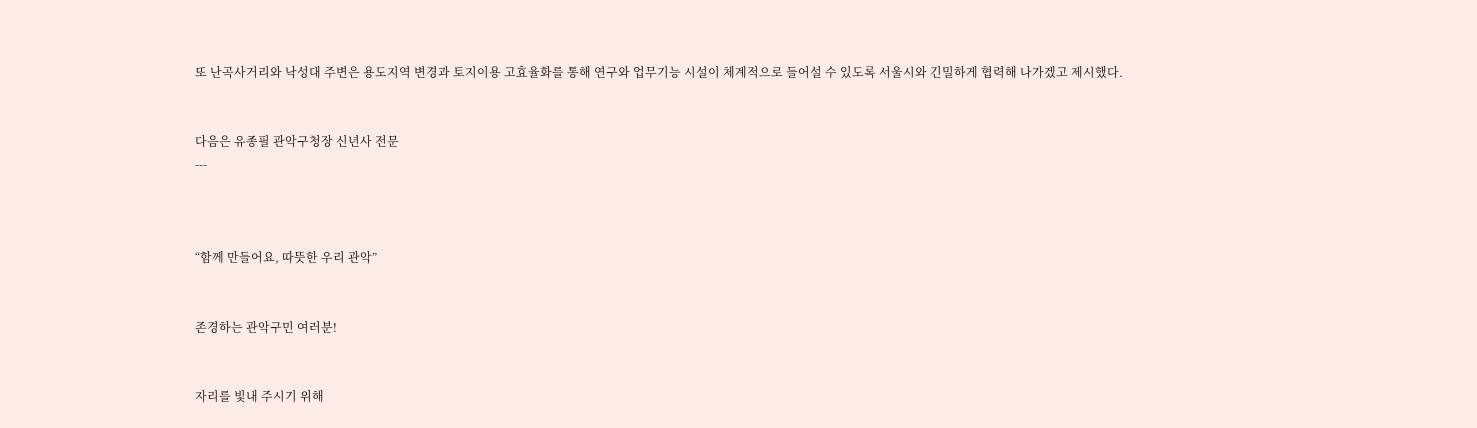또 난곡사거리와 낙성대 주변은 용도지역 변경과 토지이용 고효율화를 통해 연구와 업무기능 시설이 체계적으로 들어설 수 있도록 서울시와 긴밀하게 협력해 나가겠고 제시했다.


다음은 유종필 관악구청장 신년사 전문
---



“함께 만들어요, 따뜻한 우리 관악”


존경하는 관악구민 여러분!


자리를 빛내 주시기 위해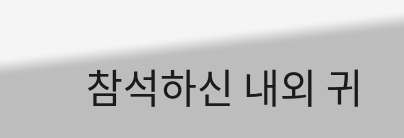참석하신 내외 귀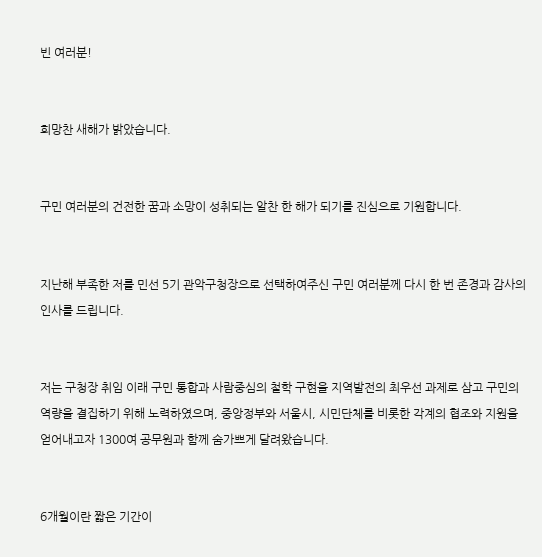빈 여러분!


희망찬 새해가 밝았습니다.


구민 여러분의 건전한 꿈과 소망이 성취되는 알찬 한 해가 되기를 진심으로 기원합니다.


지난해 부족한 저를 민선 5기 관악구청장으로 선택하여주신 구민 여러분께 다시 한 번 존경과 감사의 인사를 드립니다.


저는 구청장 취임 이래 구민 통합과 사람중심의 철학 구현을 지역발전의 최우선 과제로 삼고 구민의 역량을 결집하기 위해 노력하였으며, 중앙정부와 서울시, 시민단체를 비롯한 각계의 협조와 지원을 얻어내고자 1300여 공무원과 함께 숨가쁘게 달려왔습니다.


6개월이란 짧은 기간이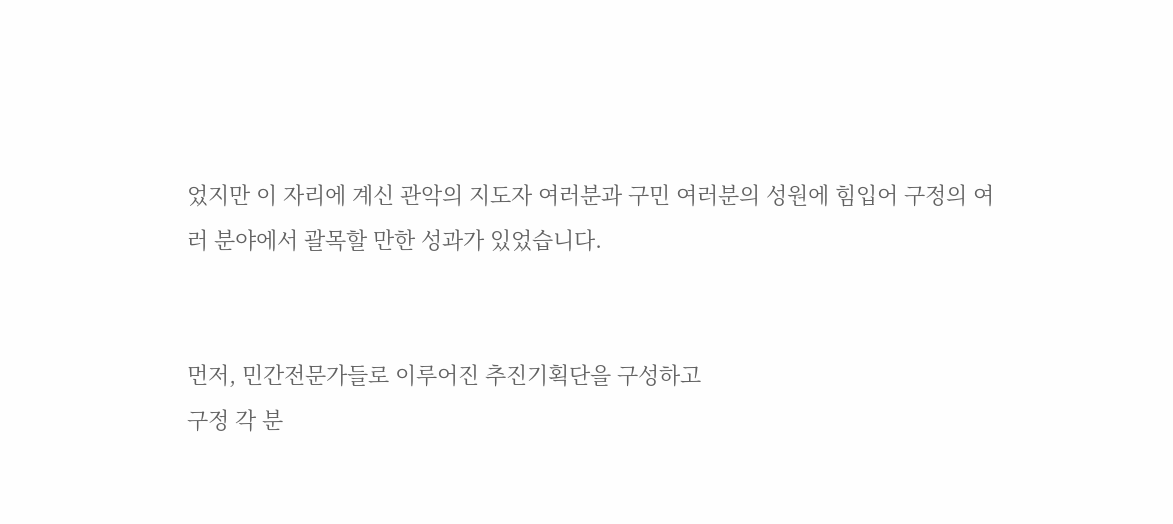었지만 이 자리에 계신 관악의 지도자 여러분과 구민 여러분의 성원에 힘입어 구정의 여러 분야에서 괄목할 만한 성과가 있었습니다.


먼저, 민간전문가들로 이루어진 추진기획단을 구성하고
구정 각 분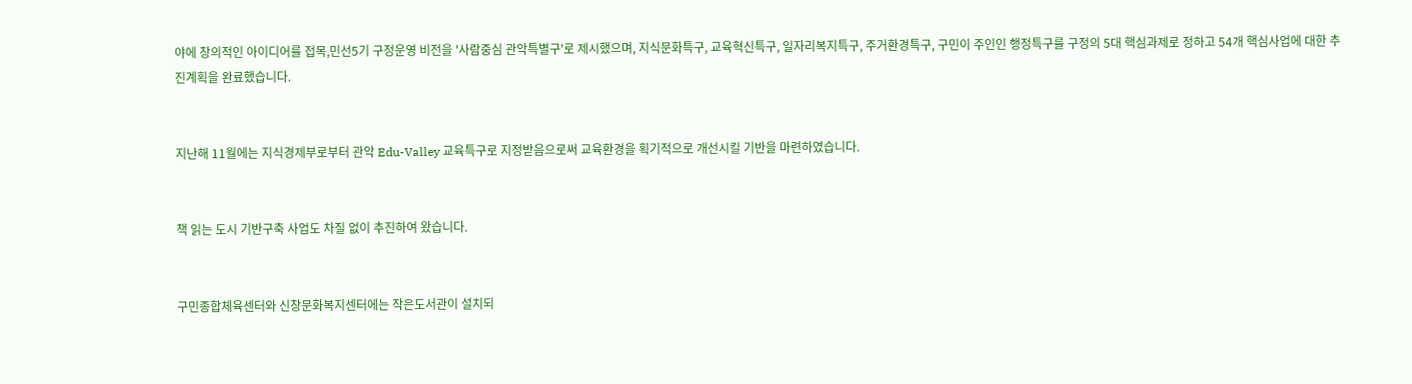야에 창의적인 아이디어를 접목,민선5기 구정운영 비전을 '사람중심 관악특별구'로 제시했으며, 지식문화특구, 교육혁신특구, 일자리복지특구, 주거환경특구, 구민이 주인인 행정특구를 구정의 5대 핵심과제로 정하고 54개 핵심사업에 대한 추진계획을 완료했습니다.


지난해 11월에는 지식경제부로부터 관악 Edu-Valley 교육특구로 지정받음으로써 교육환경을 획기적으로 개선시킬 기반을 마련하였습니다.


책 읽는 도시 기반구축 사업도 차질 없이 추진하여 왔습니다.


구민종합체육센터와 신창문화복지센터에는 작은도서관이 설치되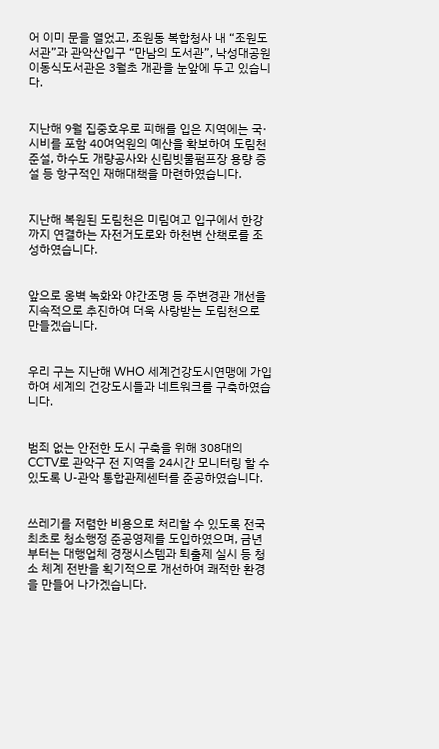어 이미 문을 열었고, 조원동 복합청사 내 “조원도서관”과 관악산입구 “만남의 도서관”, 낙성대공원 이동식도서관은 3월초 개관을 눈앞에 두고 있습니다.


지난해 9월 집중호우로 피해를 입은 지역에는 국·시비를 포함 40여억원의 예산을 확보하여 도림천 준설, 하수도 개량공사와 신림빗물펌프장 용량 증설 등 항구적인 재해대책을 마련하였습니다.


지난해 복원된 도림천은 미림여고 입구에서 한강까지 연결하는 자전거도로와 하천변 산책로를 조성하였습니다.


앞으로 옹벽 녹화와 야간조명 등 주변경관 개선을 지속적으로 추진하여 더욱 사랑받는 도림천으로 만들겠습니다.


우리 구는 지난해 WHO 세계건강도시연맹에 가입하여 세계의 건강도시들과 네트워크를 구축하였습니다.


범죄 없는 안전한 도시 구축을 위해 308대의 CCTV로 관악구 전 지역을 24시간 모니터링 할 수 있도록 U-관악 통합관제센터를 준공하였습니다.


쓰레기를 저렴한 비용으로 처리할 수 있도록 전국 최초로 청소행정 준공영제를 도입하였으며, 금년부터는 대행업체 경쟁시스템과 퇴출제 실시 등 청소 체계 전반을 획기적으로 개선하여 쾌적한 환경을 만들어 나가겠습니다.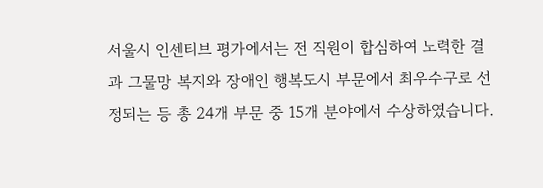서울시 인센티브 평가에서는 전 직원이 합심하여 노력한 결과 그물망 복지와 장애인 행복도시 부문에서 최우수구로 선정되는 등 총 24개 부문 중 15개 분야에서 수상하였습니다.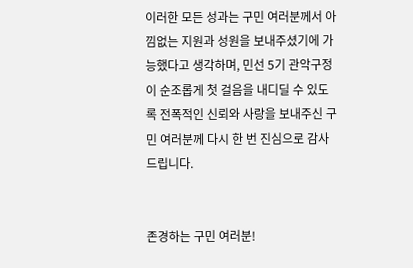이러한 모든 성과는 구민 여러분께서 아낌없는 지원과 성원을 보내주셨기에 가능했다고 생각하며, 민선 5기 관악구정이 순조롭게 첫 걸음을 내디딜 수 있도록 전폭적인 신뢰와 사랑을 보내주신 구민 여러분께 다시 한 번 진심으로 감사드립니다.


존경하는 구민 여러분!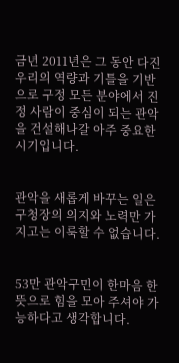금년 2011년은 그 동안 다진 우리의 역량과 기틀을 기반으로 구정 모든 분야에서 진정 사람이 중심이 되는 관악을 건설해나갈 아주 중요한 시기입니다.


관악을 새롭게 바꾸는 일은 구청장의 의지와 노력만 가지고는 이룩할 수 없습니다.


53만 관악구민이 한마음 한뜻으로 힘을 모아 주셔야 가능하다고 생각합니다.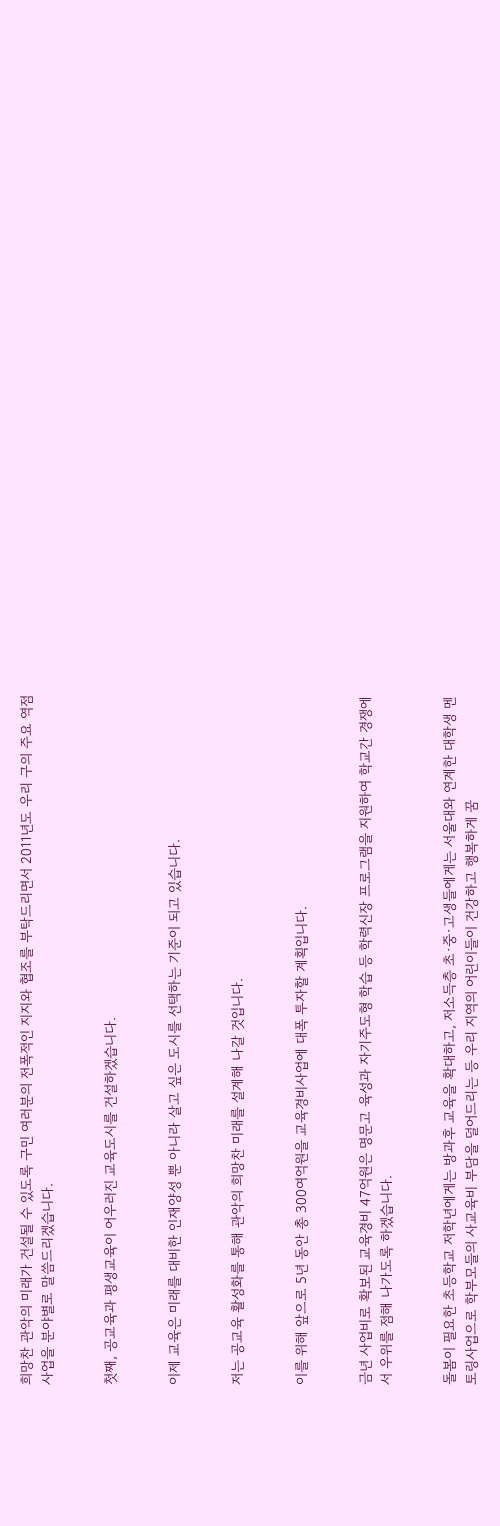희망찬 관악의 미래가 건설될 수 있도록 구민 여러분의 전폭적인 지지와 협조를 부탁드리면서 2011년도 우리 구의 주요 역점사업을 분야별로 말씀드리겠습니다.


첫째, 공교육과 평생교육이 어우러진 교육도시를 건설하겠습니다.


이제 교육은 미래를 대비한 인재양성 뿐 아니라 살고 싶은 도시를 선택하는 기준이 되고 있습니다.


저는 공교육 활성화를 통해 관악의 희망찬 미래를 설계해 나갈 것입니다.


이를 위해 앞으로 5년 동안 총 300여억원을 교육경비사업에 대폭 투자할 계획입니다.


금년 사업비로 확보된 교육경비 47억원은 명문고 육성과 자기주도형 학습 등 학력신장 프로그램을 지원하여 학교간 경쟁에서 우위를 점해 나가도록 하겠습니다.


돌봄이 필요한 초등학교 저학년에게는 방과후 교육을 확대하고, 저소득층 초·중·고생들에게는 서울대와 연계한 대학생 멘토링사업으로 학부모들의 사교육비 부담을 덜어드리는 등 우리 지역의 어린이들이 건강하고 행복하게 꿈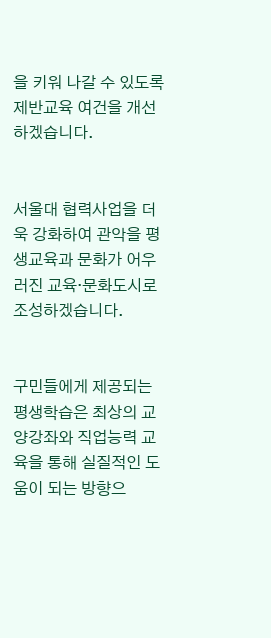을 키워 나갈 수 있도록 제반교육 여건을 개선하겠습니다.


서울대 협력사업을 더욱 강화하여 관악을 평생교육과 문화가 어우러진 교육·문화도시로 조성하겠습니다.


구민들에게 제공되는 평생학습은 최상의 교양강좌와 직업능력 교육을 통해 실질적인 도움이 되는 방향으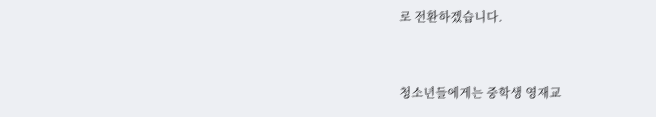로 전환하겠습니다.


청소년들에게는 중학생 영재교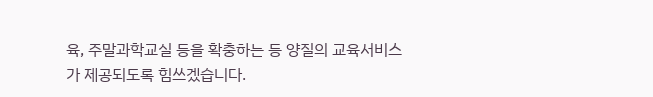육, 주말과학교실 등을 확충하는 등 양질의 교육서비스가 제공되도록 힘쓰겠습니다.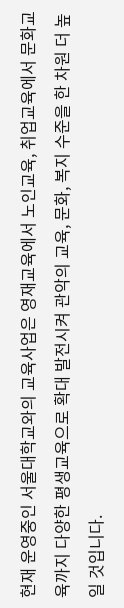현재 운영중인 서울대학교와의 교육사업은 영재교육에서 노인교육, 취업교육에서 문화교육까지 다양한 평생교육으로 확대 발전시켜 관악의 교육, 문화, 복지 수준을 한 차원 더 높일 것입니다.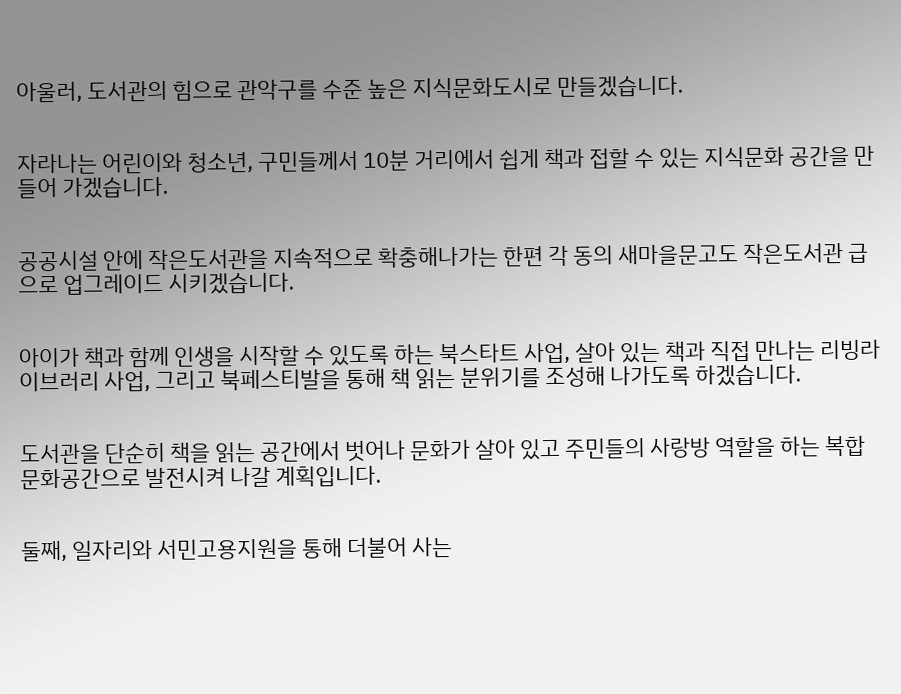아울러, 도서관의 힘으로 관악구를 수준 높은 지식문화도시로 만들겠습니다.


자라나는 어린이와 청소년, 구민들께서 10분 거리에서 쉽게 책과 접할 수 있는 지식문화 공간을 만들어 가겠습니다.


공공시설 안에 작은도서관을 지속적으로 확충해나가는 한편 각 동의 새마을문고도 작은도서관 급으로 업그레이드 시키겠습니다.


아이가 책과 함께 인생을 시작할 수 있도록 하는 북스타트 사업, 살아 있는 책과 직접 만나는 리빙라이브러리 사업, 그리고 북페스티발을 통해 책 읽는 분위기를 조성해 나가도록 하겠습니다.


도서관을 단순히 책을 읽는 공간에서 벗어나 문화가 살아 있고 주민들의 사랑방 역할을 하는 복합문화공간으로 발전시켜 나갈 계획입니다.


둘째, 일자리와 서민고용지원을 통해 더불어 사는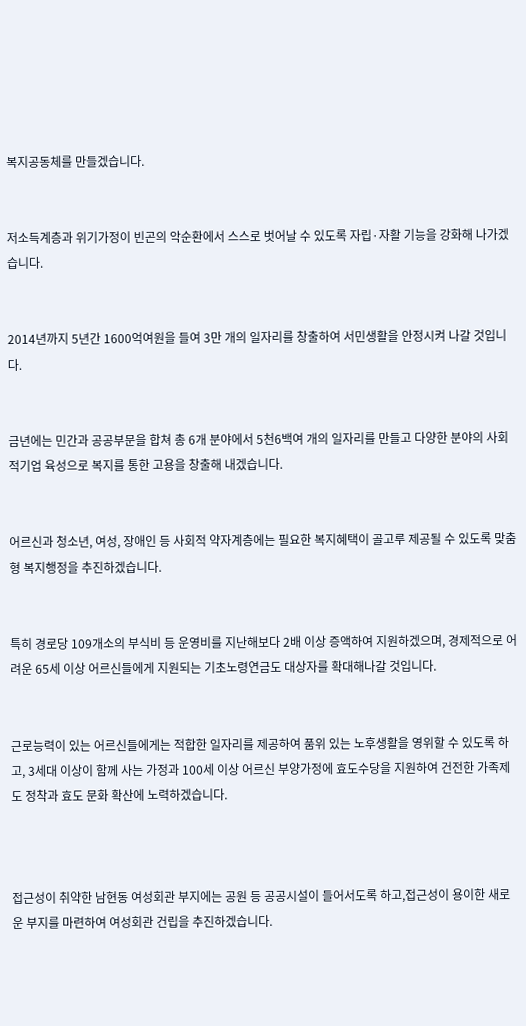복지공동체를 만들겠습니다.


저소득계층과 위기가정이 빈곤의 악순환에서 스스로 벗어날 수 있도록 자립·자활 기능을 강화해 나가겠습니다.


2014년까지 5년간 1600억여원을 들여 3만 개의 일자리를 창출하여 서민생활을 안정시켜 나갈 것입니다.


금년에는 민간과 공공부문을 합쳐 총 6개 분야에서 5천6백여 개의 일자리를 만들고 다양한 분야의 사회적기업 육성으로 복지를 통한 고용을 창출해 내겠습니다.


어르신과 청소년, 여성, 장애인 등 사회적 약자계층에는 필요한 복지혜택이 골고루 제공될 수 있도록 맞춤형 복지행정을 추진하겠습니다.


특히 경로당 109개소의 부식비 등 운영비를 지난해보다 2배 이상 증액하여 지원하겠으며, 경제적으로 어려운 65세 이상 어르신들에게 지원되는 기초노령연금도 대상자를 확대해나갈 것입니다.


근로능력이 있는 어르신들에게는 적합한 일자리를 제공하여 품위 있는 노후생활을 영위할 수 있도록 하고, 3세대 이상이 함께 사는 가정과 100세 이상 어르신 부양가정에 효도수당을 지원하여 건전한 가족제도 정착과 효도 문화 확산에 노력하겠습니다.



접근성이 취약한 남현동 여성회관 부지에는 공원 등 공공시설이 들어서도록 하고,접근성이 용이한 새로운 부지를 마련하여 여성회관 건립을 추진하겠습니다.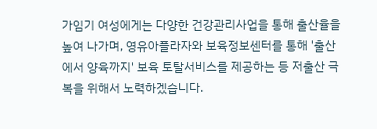가임기 여성에게는 다양한 건강관리사업을 통해 출산율을 높여 나가며, 영유아플라자와 보육정보센터를 통해 '출산에서 양육까지' 보육 토탈서비스를 제공하는 등 저출산 극복을 위해서 노력하겠습니다.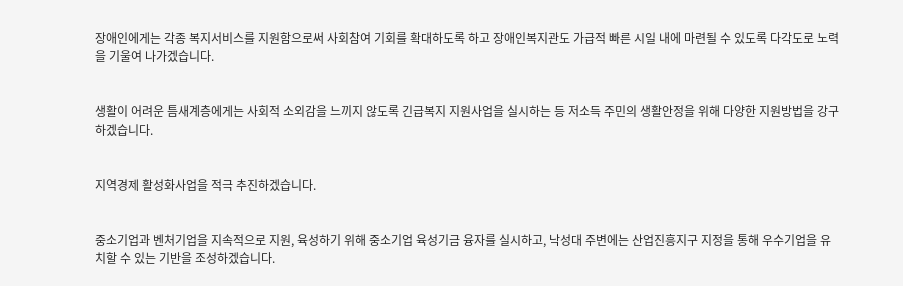장애인에게는 각종 복지서비스를 지원함으로써 사회참여 기회를 확대하도록 하고 장애인복지관도 가급적 빠른 시일 내에 마련될 수 있도록 다각도로 노력을 기울여 나가겠습니다.


생활이 어려운 틈새계층에게는 사회적 소외감을 느끼지 않도록 긴급복지 지원사업을 실시하는 등 저소득 주민의 생활안정을 위해 다양한 지원방법을 강구하겠습니다.


지역경제 활성화사업을 적극 추진하겠습니다.


중소기업과 벤처기업을 지속적으로 지원, 육성하기 위해 중소기업 육성기금 융자를 실시하고, 낙성대 주변에는 산업진흥지구 지정을 통해 우수기업을 유치할 수 있는 기반을 조성하겠습니다.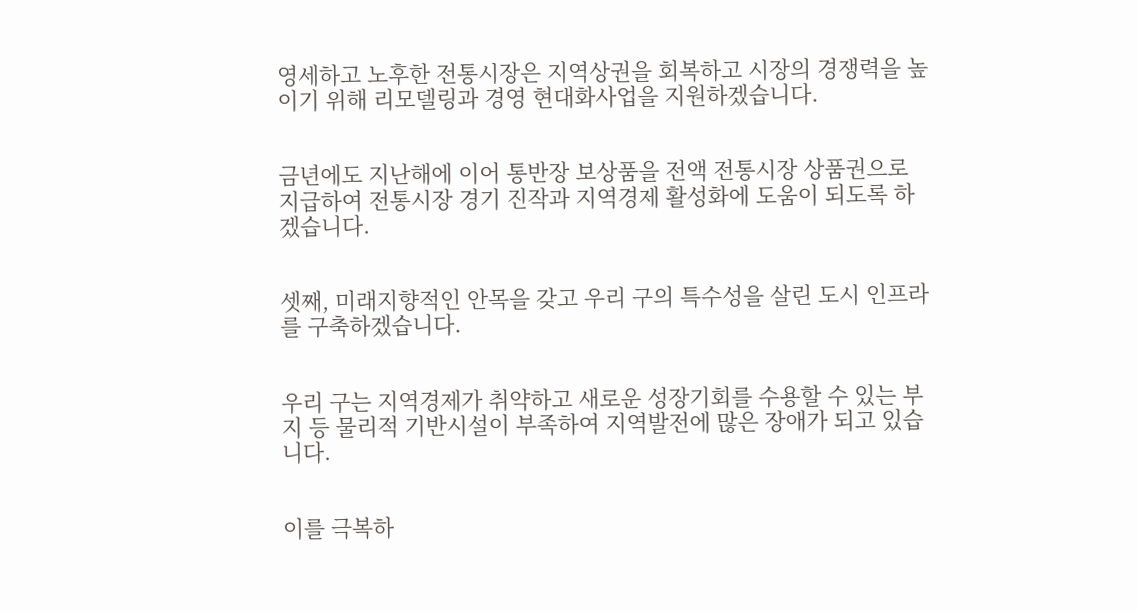영세하고 노후한 전통시장은 지역상권을 회복하고 시장의 경쟁력을 높이기 위해 리모델링과 경영 현대화사업을 지원하겠습니다.


금년에도 지난해에 이어 통반장 보상품을 전액 전통시장 상품권으로 지급하여 전통시장 경기 진작과 지역경제 활성화에 도움이 되도록 하겠습니다.


셋째, 미래지향적인 안목을 갖고 우리 구의 특수성을 살린 도시 인프라를 구축하겠습니다.


우리 구는 지역경제가 취약하고 새로운 성장기회를 수용할 수 있는 부지 등 물리적 기반시설이 부족하여 지역발전에 많은 장애가 되고 있습니다.


이를 극복하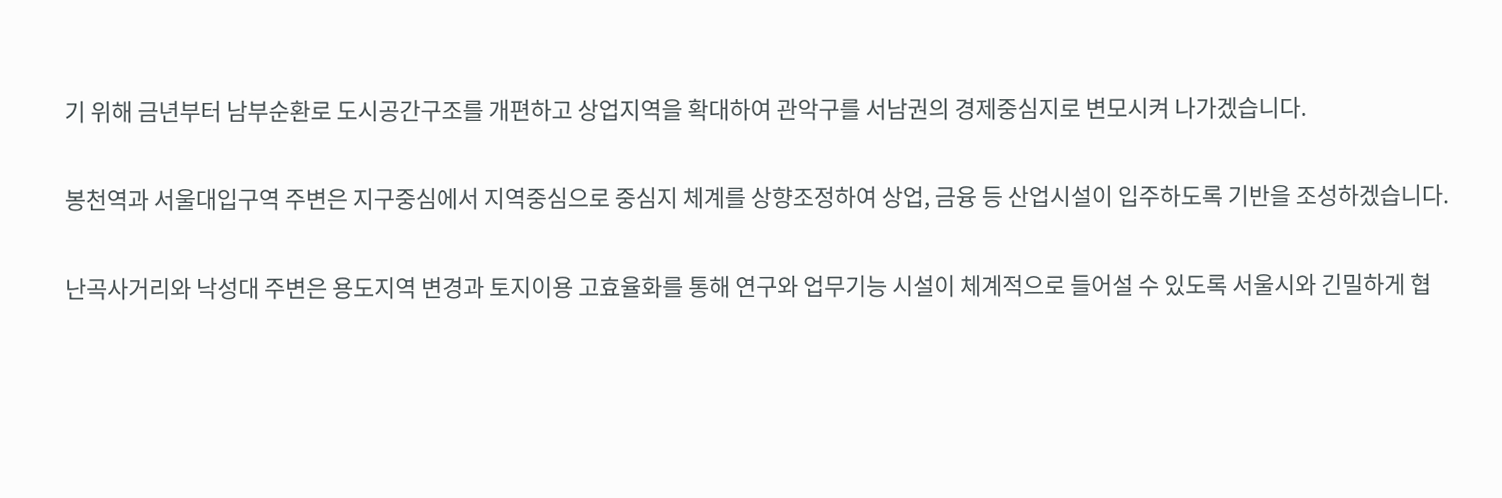기 위해 금년부터 남부순환로 도시공간구조를 개편하고 상업지역을 확대하여 관악구를 서남권의 경제중심지로 변모시켜 나가겠습니다.


봉천역과 서울대입구역 주변은 지구중심에서 지역중심으로 중심지 체계를 상향조정하여 상업, 금융 등 산업시설이 입주하도록 기반을 조성하겠습니다.


난곡사거리와 낙성대 주변은 용도지역 변경과 토지이용 고효율화를 통해 연구와 업무기능 시설이 체계적으로 들어설 수 있도록 서울시와 긴밀하게 협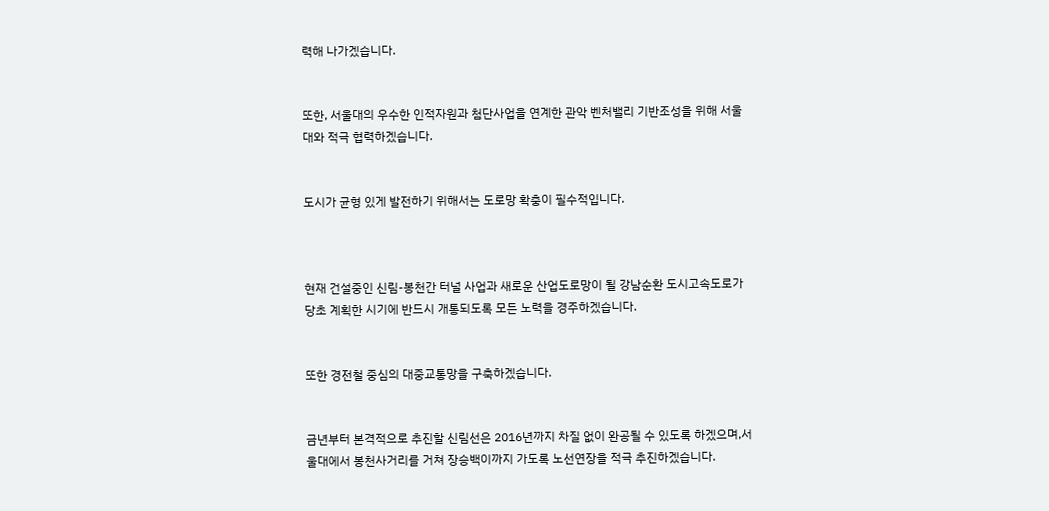력해 나가겠습니다.


또한, 서울대의 우수한 인적자원과 첨단사업을 연계한 관악 벤처밸리 기반조성을 위해 서울대와 적극 협력하겠습니다.


도시가 균형 있게 발전하기 위해서는 도로망 확충이 필수적입니다.



현재 건설중인 신림-봉천간 터널 사업과 새로운 산업도로망이 될 강남순환 도시고속도로가 당초 계획한 시기에 반드시 개통되도록 모든 노력을 경주하겠습니다.


또한 경전철 중심의 대중교통망을 구축하겠습니다.


금년부터 본격적으로 추진할 신림선은 2016년까지 차질 없이 완공될 수 있도록 하겠으며,서울대에서 봉천사거리를 거쳐 장승백이까지 가도록 노선연장을 적극 추진하겠습니다.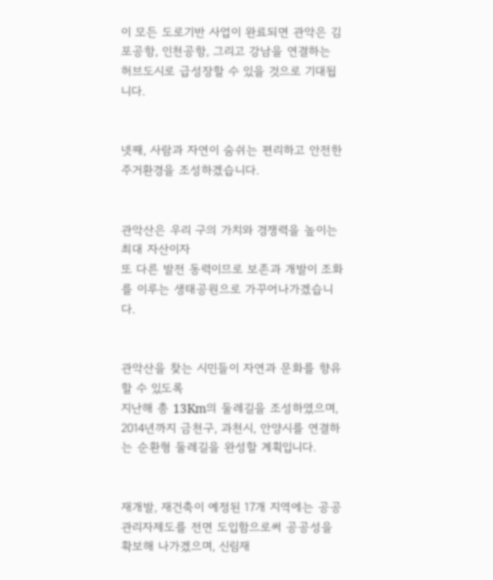이 모든 도로기반 사업이 완료되면 관악은 김포공항, 인천공항, 그리고 강남을 연결하는 허브도시로 급성장할 수 있을 것으로 기대됩니다.


넷째, 사람과 자연이 숨쉬는 편리하고 안전한 주거환경을 조성하겠습니다.


관악산은 우리 구의 가치와 경쟁력을 높이는 최대 자산이자
또 다른 발전 동력이므로 보존과 개발이 조화를 이루는 생태공원으로 가꾸어나가겠습니다.


관악산을 찾는 시민들이 자연과 문화를 향유할 수 있도록
지난해 총 13Km의 둘레길을 조성하였으며, 2014년까지 금천구, 과천시, 안양시를 연결하는 순환형 둘레길을 완성할 계획입니다.


재개발, 재건축이 예정된 17개 지역에는 공공관리자제도를 전면 도입함으로써 공공성을 확보해 나가겠으며, 신림재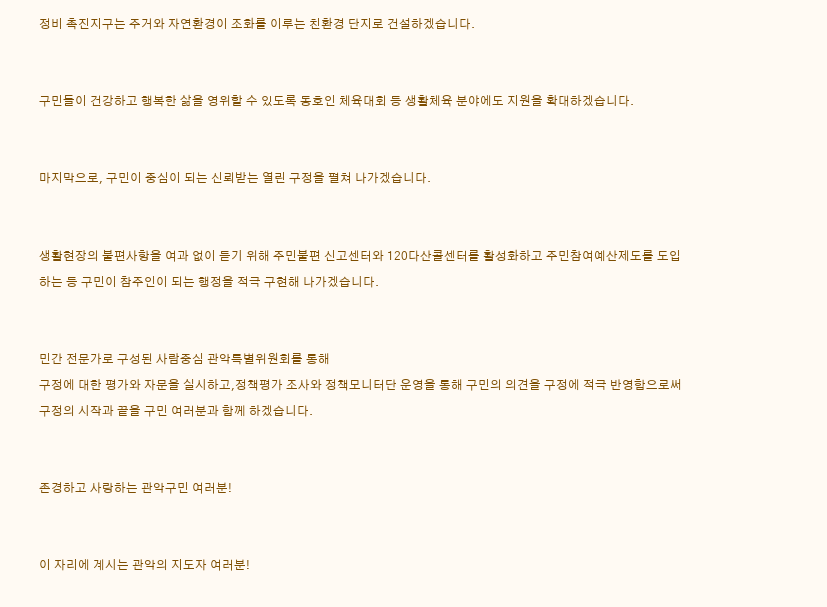정비 촉진지구는 주거와 자연환경이 조화를 이루는 친환경 단지로 건설하겠습니다.


구민들이 건강하고 행복한 삶을 영위할 수 있도록 동호인 체육대회 등 생활체육 분야에도 지원을 확대하겠습니다.


마지막으로, 구민이 중심이 되는 신뢰받는 열린 구정을 펼쳐 나가겠습니다.


생활현장의 불편사항을 여과 없이 듣기 위해 주민불편 신고센터와 120다산콜센터를 활성화하고 주민참여예산제도를 도입하는 등 구민이 참주인이 되는 행정을 적극 구현해 나가겠습니다.


민간 전문가로 구성된 사람중심 관악특별위원회를 통해
구정에 대한 평가와 자문을 실시하고,정책평가 조사와 정책모니터단 운영을 통해 구민의 의견을 구정에 적극 반영함으로써 구정의 시작과 끝을 구민 여러분과 함께 하겠습니다.


존경하고 사랑하는 관악구민 여러분!


이 자리에 계시는 관악의 지도자 여러분!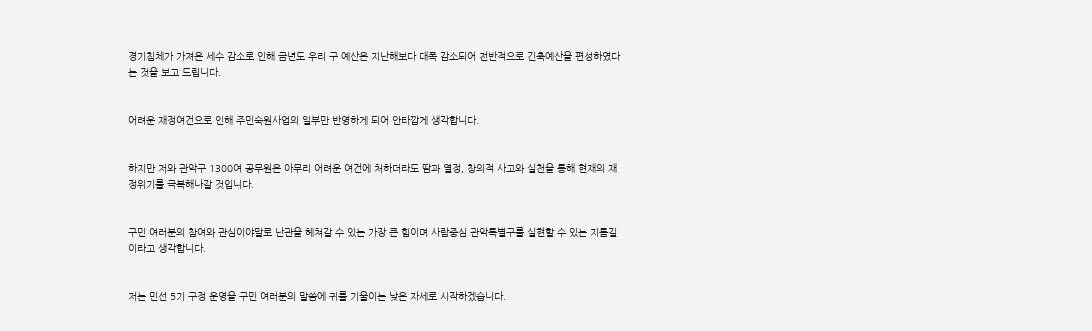경기침체가 가져온 세수 감소로 인해 금년도 우리 구 예산은 지난해보다 대폭 감소되어 전반적으로 긴축예산을 편성하였다는 것을 보고 드립니다.


어려운 재정여건으로 인해 주민숙원사업의 일부만 반영하게 되어 안타깝게 생각합니다.


하지만 저와 관악구 1300여 공무원은 아무리 어려운 여건에 처하더라도 땀과 열정, 창의적 사고와 실천을 통해 현재의 재정위기를 극복해나갈 것입니다.


구민 여러분의 참여와 관심이야말로 난관을 헤쳐갈 수 있는 가장 큰 힘이며 사람중심 관악특별구를 실현할 수 있는 지름길이라고 생각합니다.


저는 민선 5기 구정 운영을 구민 여러분의 말씀에 귀를 기울이는 낮은 자세로 시작하겠습니다.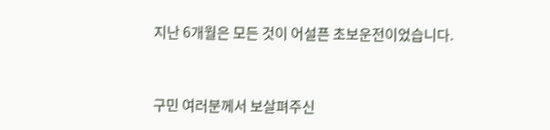지난 6개월은 모든 것이 어설픈 초보운전이었습니다.


구민 여러분께서 보살펴주신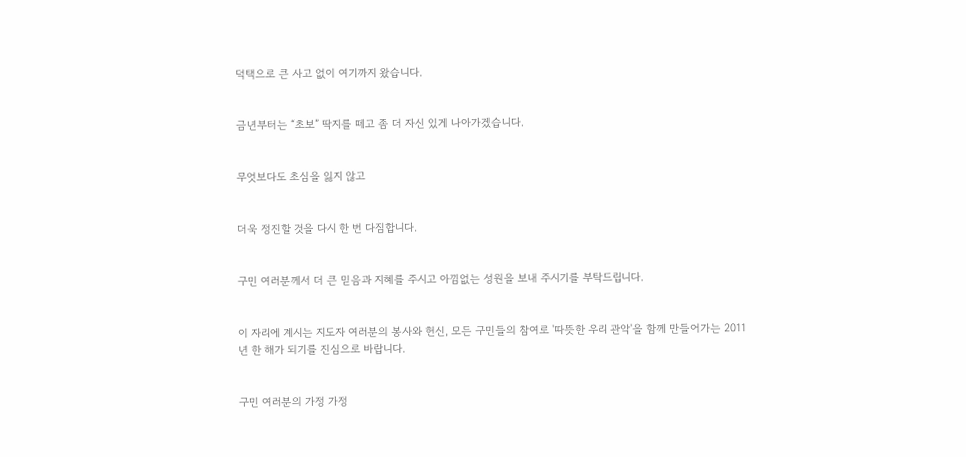덕택으로 큰 사고 없이 여기까지 왔습니다.


금년부터는 “초보” 딱지를 떼고 좀 더 자신 있게 나아가겠습니다.


무엇보다도 초심을 잃지 않고


더욱 정진할 것을 다시 한 번 다짐합니다.


구민 여러분께서 더 큰 믿음과 지혜를 주시고 아낌없는 성원을 보내 주시기를 부탁드립니다.


이 자리에 계시는 지도자 여러분의 봉사와 헌신, 모든 구민들의 참여로 '따뜻한 우리 관악'을 함께 만들어가는 2011년 한 해가 되기를 진심으로 바랍니다.


구민 여러분의 가정 가정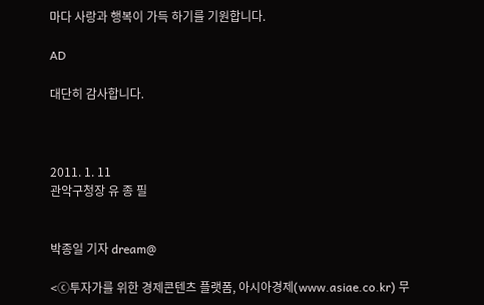마다 사랑과 행복이 가득 하기를 기원합니다.

AD

대단히 감사합니다.



2011. 1. 11
관악구청장 유 종 필


박종일 기자 dream@

<ⓒ투자가를 위한 경제콘텐츠 플랫폼, 아시아경제(www.asiae.co.kr) 무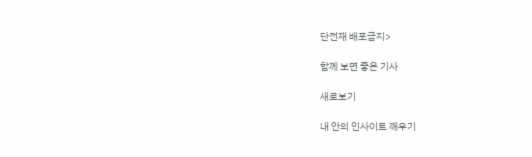단전재 배포금지>

함께 보면 좋은 기사

새로보기

내 안의 인사이트 깨우기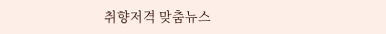취향저격 맞춤뉴스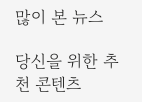많이 본 뉴스

당신을 위한 추천 콘텐츠